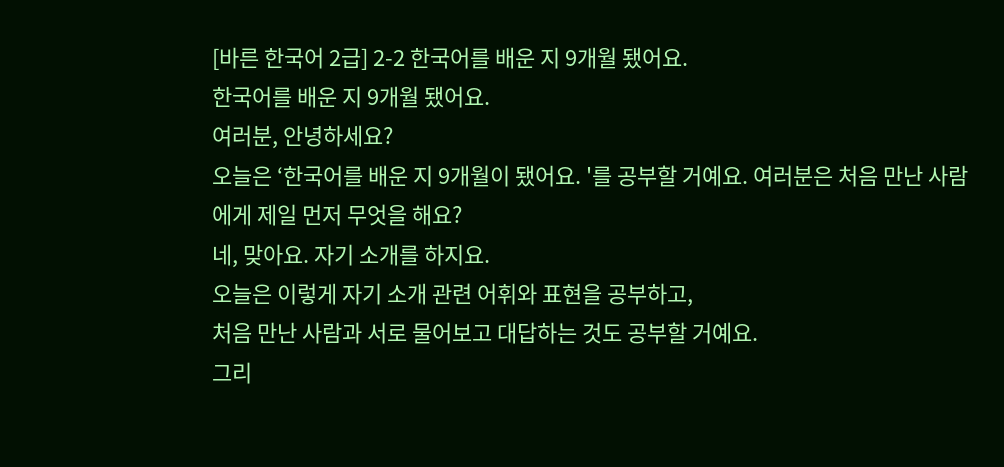[바른 한국어 2급] 2-2 한국어를 배운 지 9개월 됐어요.
한국어를 배운 지 9개월 됐어요.
여러분, 안녕하세요?
오늘은 ‘한국어를 배운 지 9개월이 됐어요. '를 공부할 거예요. 여러분은 처음 만난 사람에게 제일 먼저 무엇을 해요?
네, 맞아요. 자기 소개를 하지요.
오늘은 이렇게 자기 소개 관련 어휘와 표현을 공부하고,
처음 만난 사람과 서로 물어보고 대답하는 것도 공부할 거예요.
그리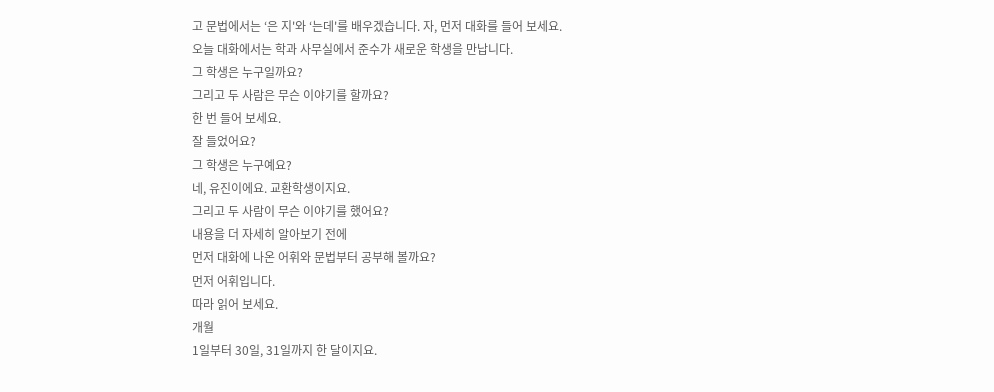고 문법에서는 ‘은 지'와 ‘는데'를 배우겠습니다. 자, 먼저 대화를 들어 보세요.
오늘 대화에서는 학과 사무실에서 준수가 새로운 학생을 만납니다.
그 학생은 누구일까요?
그리고 두 사람은 무슨 이야기를 할까요?
한 번 들어 보세요.
잘 들었어요?
그 학생은 누구예요?
네, 유진이에요. 교환학생이지요.
그리고 두 사람이 무슨 이야기를 했어요?
내용을 더 자세히 알아보기 전에
먼저 대화에 나온 어휘와 문법부터 공부해 볼까요?
먼저 어휘입니다.
따라 읽어 보세요.
개월
1일부터 30일, 31일까지 한 달이지요.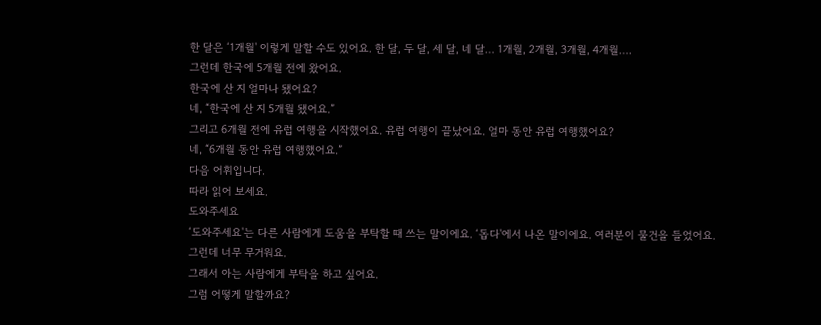한 달은 ‘1개월' 이렇게 말할 수도 있어요. 한 달, 두 달, 세 달, 네 달… 1개월, 2개월, 3개월, 4개월….
그런데 한국에 5개월 전에 왔어요.
한국에 산 지 얼마나 됐어요?
네, “한국에 산 지 5개월 됐어요.”
그리고 6개월 전에 유럽 여행을 시작했어요. 유럽 여행이 끝났어요. 얼마 동안 유럽 여행했어요?
네, “6개월 동안 유럽 여행했어요.”
다음 어휘입니다.
따라 읽어 보세요.
도와주세요
‘도와주세요'는 다른 사람에게 도움을 부탁할 때 쓰는 말이에요. ‘돕다'에서 나온 말이에요. 여러분이 물건을 들었어요.
그런데 너무 무거워요.
그래서 아는 사람에게 부탁을 하고 싶어요.
그럼 어떻게 말할까요?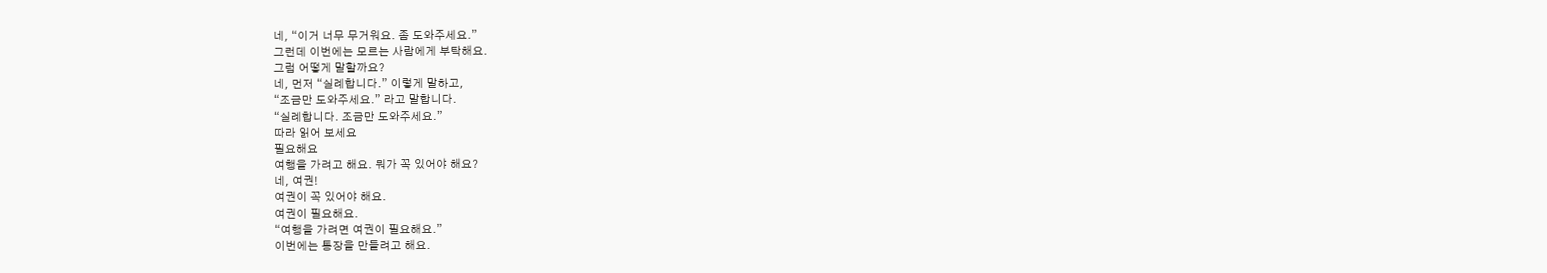네, “이거 너무 무거워요. 좀 도와주세요.”
그런데 이번에는 모르는 사람에게 부탁해요.
그럼 어떻게 말할까요?
네, 먼저 “실례합니다.” 이렇게 말하고,
“조금만 도와주세요.” 라고 말합니다.
“실례합니다. 조금만 도와주세요.”
따라 읽어 보세요
필요해요
여행을 가려고 해요. 뭐가 꼭 있어야 해요?
네, 여권!
여권이 꼭 있어야 해요.
여권이 필요해요.
“여행을 가려면 여권이 필요해요.”
이번에는 통장을 만들려고 해요.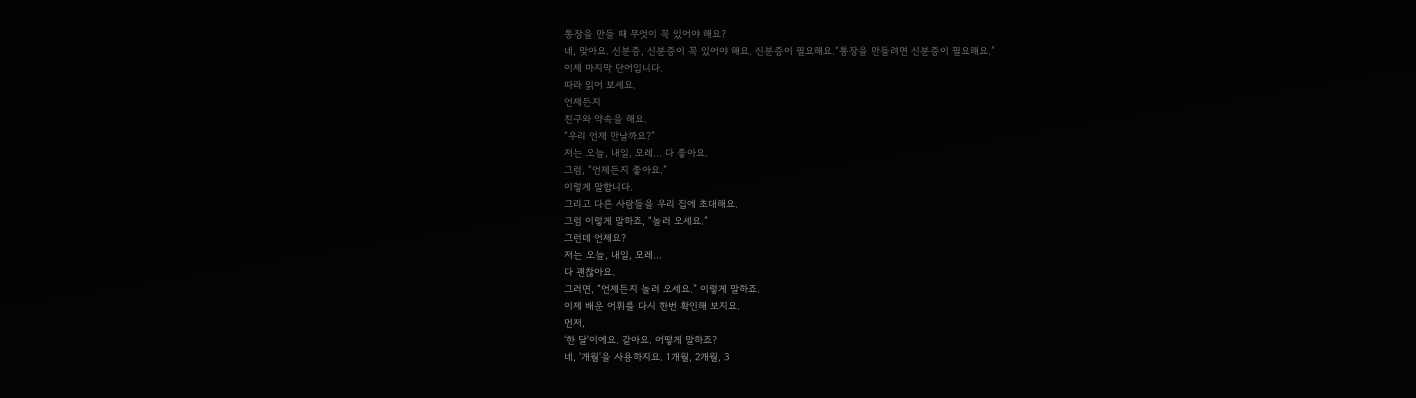통장을 만들 때 무엇이 꼭 있어야 해요?
네, 맞아요. 신분증, 신분증이 꼭 있어야 해요. 신분증이 필요해요.“통장을 만들려면 신분증이 필요해요.”
이제 마지막 단어입니다.
따라 읽어 보세요.
언제든지
친구와 약속을 해요.
“우리 언제 만날까요?”
저는 오늘, 내일, 모레… 다 좋아요.
그럼, “언제든지 좋아요.”
이렇게 말합니다.
그리고 다른 사람들을 우리 집에 초대해요.
그럼 이렇게 말하죠, “놀러 오세요.”
그런데 언제요?
저는 오늘, 내일, 모레…
다 괜찮아요.
그러면, “언제든지 놀러 오세요.” 이렇게 말하죠.
이제 배운 어휘를 다시 한번 확인해 보지요.
먼저,
‘한 달'이에요. 같아요. 어떻게 말하죠?
네, ‘개월'을 사용하지요. 1개월, 2개월, 3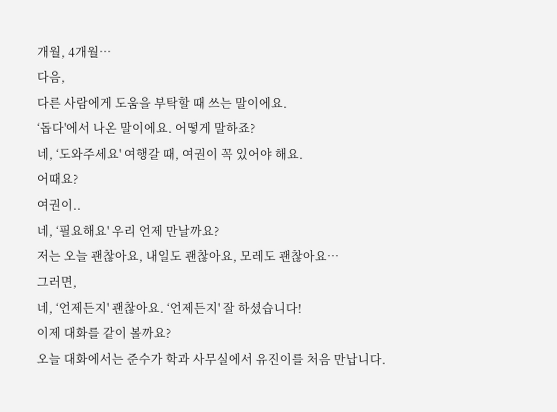개월, 4개월…
다음,
다른 사람에게 도움을 부탁할 때 쓰는 말이에요.
‘돕다'에서 나온 말이에요. 어떻게 말하죠?
네, ‘도와주세요' 여행갈 때, 여권이 꼭 있어야 해요.
어때요?
여권이..
네, ‘필요해요' 우리 언제 만날까요?
저는 오늘 괜찮아요, 내일도 괜찮아요, 모레도 괜찮아요…
그러면,
네, ‘언제든지' 괜찮아요. ‘언제든지' 잘 하셨습니다!
이제 대화를 같이 볼까요?
오늘 대화에서는 준수가 학과 사무실에서 유진이를 처음 만납니다.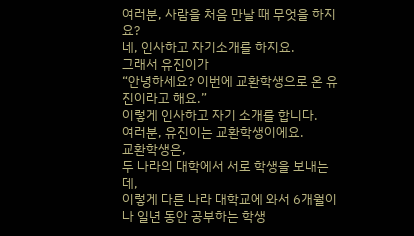여러분, 사람을 처음 만날 때 무엇을 하지요?
네, 인사하고 자기소개를 하지요.
그래서 유진이가
“안녕하세요? 이번에 교환학생으로 온 유진이라고 해요.”
이렇게 인사하고 자기 소개를 합니다.
여러분, 유진이는 교환학생이에요.
교환학생은,
두 나라의 대학에서 서로 학생을 보내는데,
이렇게 다른 나라 대학교에 와서 6개월이나 일년 동안 공부하는 학생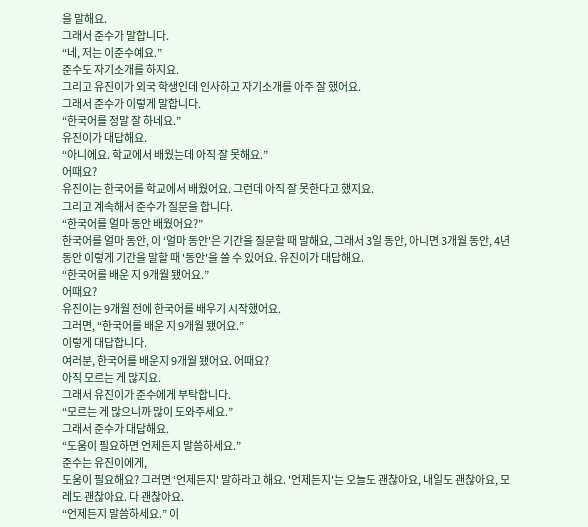을 말해요.
그래서 준수가 말합니다.
“네, 저는 이준수예요.”
준수도 자기소개를 하지요.
그리고 유진이가 외국 학생인데 인사하고 자기소개를 아주 잘 했어요.
그래서 준수가 이렇게 말합니다.
“한국어를 정말 잘 하네요.”
유진이가 대답해요.
“아니에요. 학교에서 배웠는데 아직 잘 못해요.”
어때요?
유진이는 한국어를 학교에서 배웠어요. 그런데 아직 잘 못한다고 했지요.
그리고 계속해서 준수가 질문을 합니다.
“한국어를 얼마 동안 배웠어요?”
한국어를 얼마 동안, 이 ‘얼마 동안'은 기간을 질문할 때 말해요, 그래서 3일 동안, 아니면 3개월 동안, 4년 동안 이렇게 기간을 말할 때 '동안'을 쓸 수 있어요. 유진이가 대답해요.
“한국어를 배운 지 9개월 됐어요.”
어때요?
유진이는 9개월 전에 한국어를 배우기 시작했어요.
그러면, “한국어를 배운 지 9개월 됐어요.”
이렇게 대답합니다.
여러분, 한국어를 배운지 9개월 됐어요. 어때요?
아직 모르는 게 많지요.
그래서 유진이가 준수에게 부탁합니다.
“모르는 게 많으니까 많이 도와주세요.”
그래서 준수가 대답해요.
“도움이 필요하면 언제든지 말씀하세요.”
준수는 유진이에게,
도움이 필요해요? 그러면 ‘언제든지' 말하라고 해요. '언제든지'는 오늘도 괜찮아요, 내일도 괜찮아요, 모레도 괜찮아요. 다 괜찮아요.
“언제든지 말씀하세요.” 이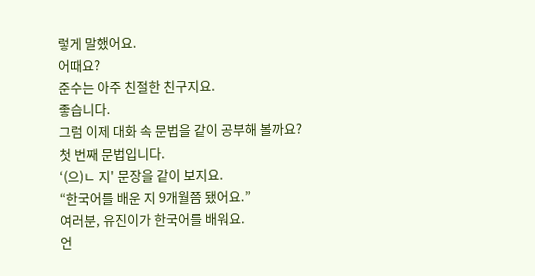렇게 말했어요.
어때요?
준수는 아주 친절한 친구지요.
좋습니다.
그럼 이제 대화 속 문법을 같이 공부해 볼까요?
첫 번째 문법입니다.
‘(으)ㄴ 지' 문장을 같이 보지요.
“한국어를 배운 지 9개월쯤 됐어요.”
여러분, 유진이가 한국어를 배워요.
언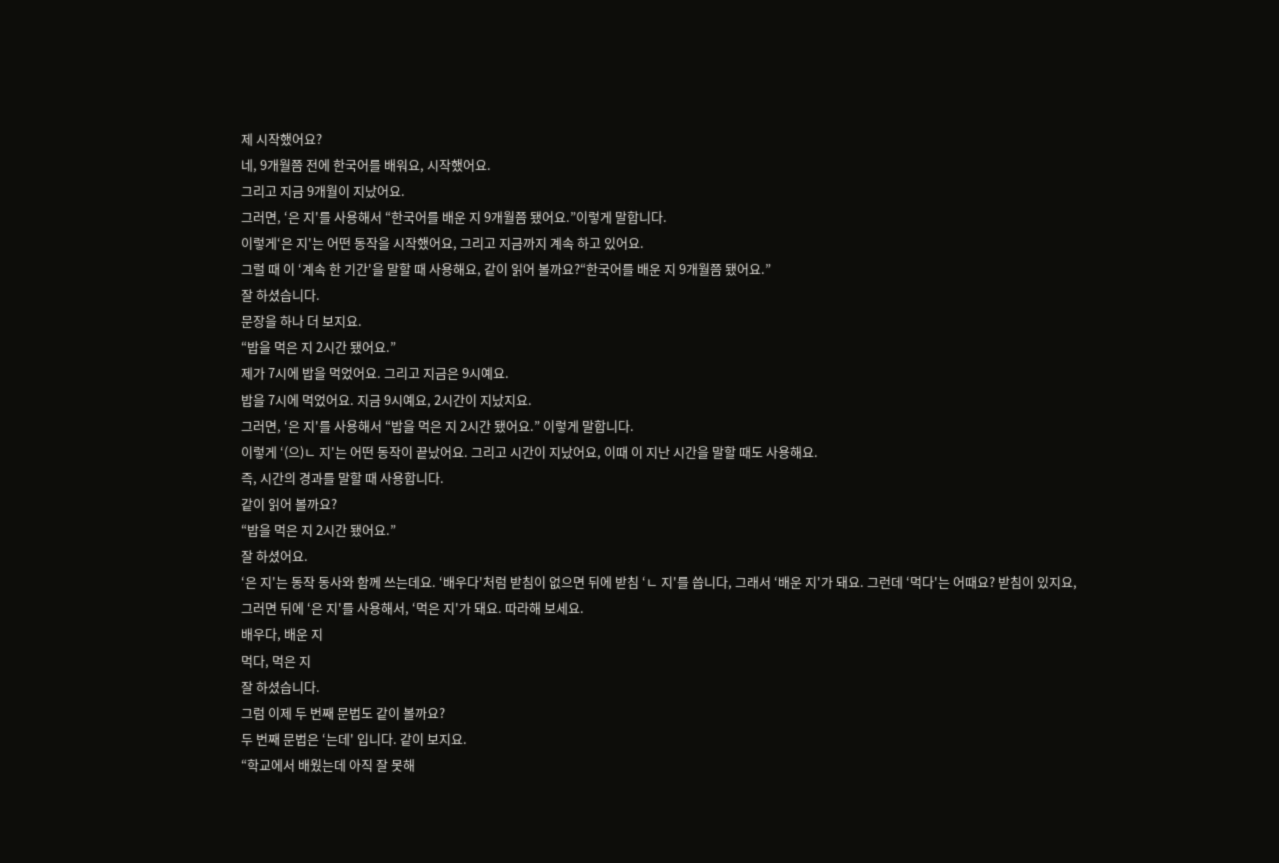제 시작했어요?
네, 9개월쯤 전에 한국어를 배워요, 시작했어요.
그리고 지금 9개월이 지났어요.
그러면, ‘은 지'를 사용해서 “한국어를 배운 지 9개월쯤 됐어요.”이렇게 말합니다.
이렇게‘은 지'는 어떤 동작을 시작했어요, 그리고 지금까지 계속 하고 있어요.
그럴 때 이 ‘계속 한 기간'을 말할 때 사용해요, 같이 읽어 볼까요?“한국어를 배운 지 9개월쯤 됐어요.”
잘 하셨습니다.
문장을 하나 더 보지요.
“밥을 먹은 지 2시간 됐어요.”
제가 7시에 밥을 먹었어요. 그리고 지금은 9시예요.
밥을 7시에 먹었어요. 지금 9시예요, 2시간이 지났지요.
그러면, ‘은 지'를 사용해서 “밥을 먹은 지 2시간 됐어요.” 이렇게 말합니다.
이렇게 ‘(으)ㄴ 지'는 어떤 동작이 끝났어요. 그리고 시간이 지났어요, 이때 이 지난 시간을 말할 때도 사용해요.
즉, 시간의 경과를 말할 때 사용합니다.
같이 읽어 볼까요?
“밥을 먹은 지 2시간 됐어요.”
잘 하셨어요.
‘은 지'는 동작 동사와 함께 쓰는데요. ‘배우다'처럼 받침이 없으면 뒤에 받침 ‘ㄴ 지'를 씁니다, 그래서 ‘배운 지'가 돼요. 그런데 ‘먹다'는 어때요? 받침이 있지요,
그러면 뒤에 ‘은 지'를 사용해서, ‘먹은 지'가 돼요. 따라해 보세요.
배우다, 배운 지
먹다, 먹은 지
잘 하셨습니다.
그럼 이제 두 번째 문법도 같이 볼까요?
두 번째 문법은 ‘는데' 입니다. 같이 보지요.
“학교에서 배웠는데 아직 잘 못해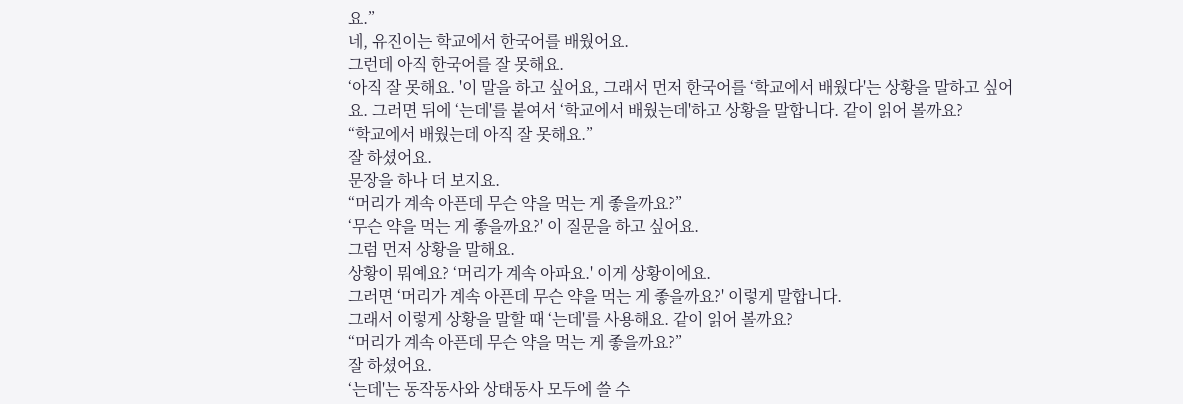요.”
네, 유진이는 학교에서 한국어를 배웠어요.
그런데 아직 한국어를 잘 못해요.
‘아직 잘 못해요. '이 말을 하고 싶어요, 그래서 먼저 한국어를 ‘학교에서 배웠다'는 상황을 말하고 싶어요. 그러면 뒤에 ‘는데'를 붙여서 ‘학교에서 배웠는데'하고 상황을 말합니다. 같이 읽어 볼까요?
“학교에서 배웠는데 아직 잘 못해요.”
잘 하셨어요.
문장을 하나 더 보지요.
“머리가 계속 아픈데 무슨 약을 먹는 게 좋을까요?”
‘무슨 약을 먹는 게 좋을까요?' 이 질문을 하고 싶어요.
그럼 먼저 상황을 말해요.
상황이 뭐예요? ‘머리가 계속 아파요.' 이게 상황이에요.
그러면 ‘머리가 계속 아픈데 무슨 약을 먹는 게 좋을까요?' 이렇게 말합니다.
그래서 이렇게 상황을 말할 때 ‘는데'를 사용해요. 같이 읽어 볼까요?
“머리가 계속 아픈데 무슨 약을 먹는 게 좋을까요?”
잘 하셨어요.
‘는데'는 동작동사와 상태동사 모두에 쓸 수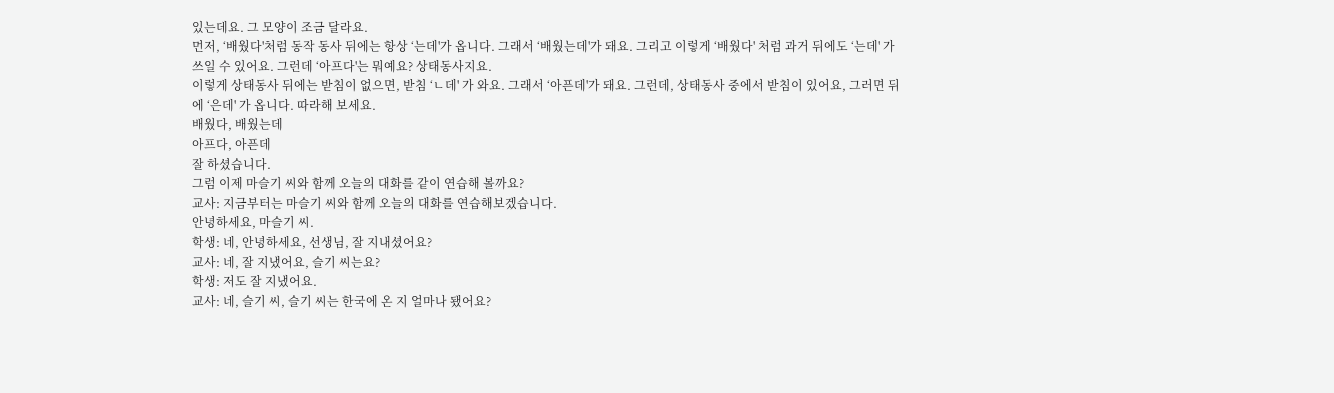있는데요. 그 모양이 조금 달라요.
먼저, ‘배웠다'처럼 동작 동사 뒤에는 항상 ‘는데'가 옵니다. 그래서 ‘배웠는데'가 돼요. 그리고 이렇게 ‘배웠다' 처럼 과거 뒤에도 ‘는데' 가 쓰일 수 있어요. 그런데 ‘아프다'는 뭐예요? 상태동사지요.
이렇게 상태동사 뒤에는 받침이 없으면, 받침 ‘ㄴ데' 가 와요. 그래서 ‘아픈데'가 돼요. 그런데, 상태동사 중에서 받침이 있어요, 그러면 뒤에 ‘은데' 가 옵니다. 따라해 보세요.
배웠다, 배웠는데
아프다, 아픈데
잘 하셨습니다.
그럼 이제 마슬기 씨와 함께 오늘의 대화를 같이 연습해 볼까요?
교사: 지금부터는 마슬기 씨와 함께 오늘의 대화를 연습해보겠습니다.
안녕하세요, 마슬기 씨.
학생: 네, 안녕하세요, 선생님, 잘 지내셨어요?
교사: 네, 잘 지냈어요, 슬기 씨는요?
학생: 저도 잘 지냈어요.
교사: 네, 슬기 씨, 슬기 씨는 한국에 온 지 얼마나 됐어요?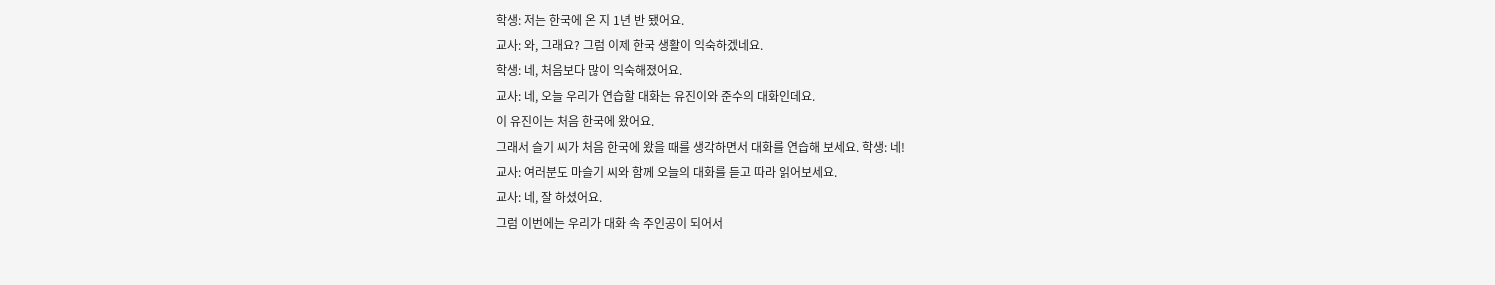학생: 저는 한국에 온 지 1년 반 됐어요.
교사: 와, 그래요? 그럼 이제 한국 생활이 익숙하겠네요.
학생: 네, 처음보다 많이 익숙해졌어요.
교사: 네, 오늘 우리가 연습할 대화는 유진이와 준수의 대화인데요.
이 유진이는 처음 한국에 왔어요.
그래서 슬기 씨가 처음 한국에 왔을 때를 생각하면서 대화를 연습해 보세요. 학생: 네!
교사: 여러분도 마슬기 씨와 함께 오늘의 대화를 듣고 따라 읽어보세요.
교사: 네, 잘 하셨어요.
그럼 이번에는 우리가 대화 속 주인공이 되어서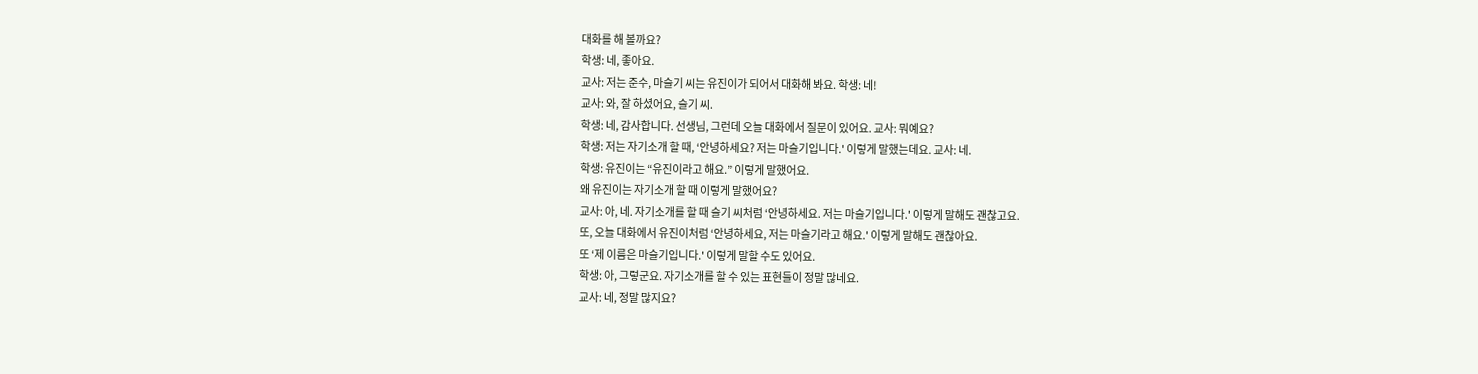대화를 해 볼까요?
학생: 네, 좋아요.
교사: 저는 준수, 마슬기 씨는 유진이가 되어서 대화해 봐요. 학생: 네!
교사: 와, 잘 하셨어요, 슬기 씨.
학생: 네, 감사합니다. 선생님, 그런데 오늘 대화에서 질문이 있어요. 교사: 뭐예요?
학생: 저는 자기소개 할 때, ‘안녕하세요? 저는 마슬기입니다.' 이렇게 말했는데요. 교사: 네.
학생: 유진이는 “유진이라고 해요.” 이렇게 말했어요.
왜 유진이는 자기소개 할 때 이렇게 말했어요?
교사: 아, 네. 자기소개를 할 때 슬기 씨처럼 ‘안녕하세요. 저는 마슬기입니다.' 이렇게 말해도 괜찮고요.
또, 오늘 대화에서 유진이처럼 ‘안녕하세요, 저는 마슬기라고 해요.' 이렇게 말해도 괜찮아요.
또 ‘제 이름은 마슬기입니다.' 이렇게 말할 수도 있어요.
학생: 아, 그렇군요. 자기소개를 할 수 있는 표현들이 정말 많네요.
교사: 네, 정말 많지요?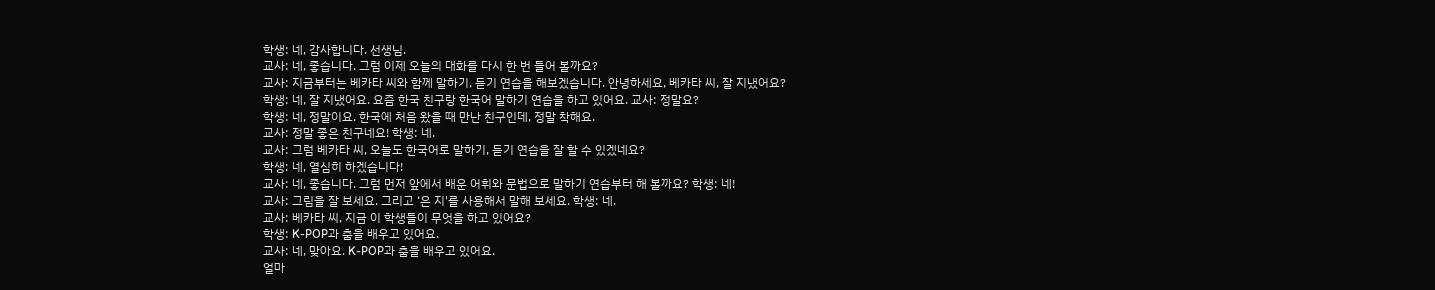학생: 네, 감사합니다. 선생님.
교사: 네, 좋습니다. 그럼 이제 오늘의 대화를 다시 한 번 들어 볼까요?
교사: 지금부터는 베카타 씨와 함께 말하기, 듣기 연습을 해보겠습니다. 안녕하세요, 베카타 씨, 잘 지냈어요?
학생: 네, 잘 지냈어요. 요즘 한국 친구랑 한국어 말하기 연습을 하고 있어요. 교사: 정말요?
학생: 네, 정말이요. 한국에 처음 왔을 때 만난 친구인데, 정말 착해요.
교사: 정말 좋은 친구네요! 학생: 네.
교사: 그럼 베카타 씨, 오늘도 한국어로 말하기, 듣기 연습을 잘 할 수 있겠네요?
학생: 네, 열심히 하겠습니다!
교사: 네, 좋습니다. 그럼 먼저 앞에서 배운 어휘와 문법으로 말하기 연습부터 해 볼까요? 학생: 네!
교사: 그림을 잘 보세요. 그리고 ‘은 지'를 사용해서 말해 보세요. 학생: 네.
교사: 베카타 씨, 지금 이 학생들이 무엇을 하고 있어요?
학생: K-POP과 춤을 배우고 있어요.
교사: 네, 맞아요. K-POP과 춤을 배우고 있어요.
얼마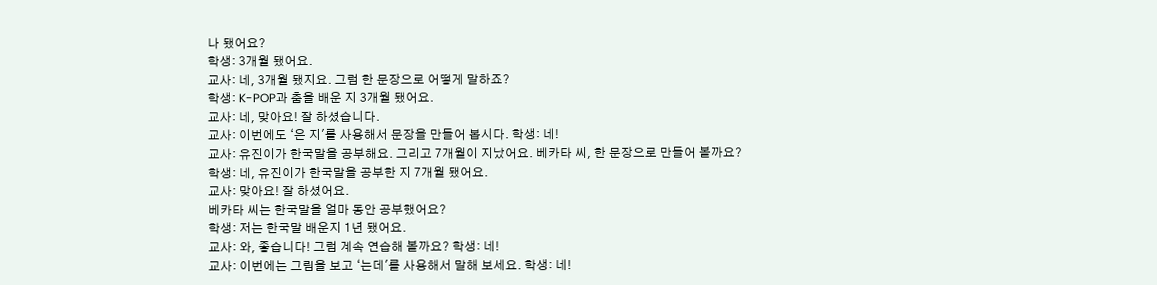나 됐어요?
학생: 3개월 됐어요.
교사: 네, 3개월 됐지요. 그럼 한 문장으로 어떻게 말하죠?
학생: K-POP과 춤을 배운 지 3개월 됐어요.
교사: 네, 맞아요! 잘 하셨습니다.
교사: 이번에도 ‘은 지'를 사용해서 문장을 만들어 봅시다. 학생: 네!
교사: 유진이가 한국말을 공부해요. 그리고 7개월이 지났어요. 베카타 씨, 한 문장으로 만들어 볼까요?
학생: 네, 유진이가 한국말을 공부한 지 7개월 됐어요.
교사: 맞아요! 잘 하셨어요.
베카타 씨는 한국말을 얼마 동안 공부했어요?
학생: 저는 한국말 배운지 1년 됐어요.
교사: 와, 좋습니다! 그럼 계속 연습해 볼까요? 학생: 네!
교사: 이번에는 그림을 보고 ‘는데'를 사용해서 말해 보세요. 학생: 네!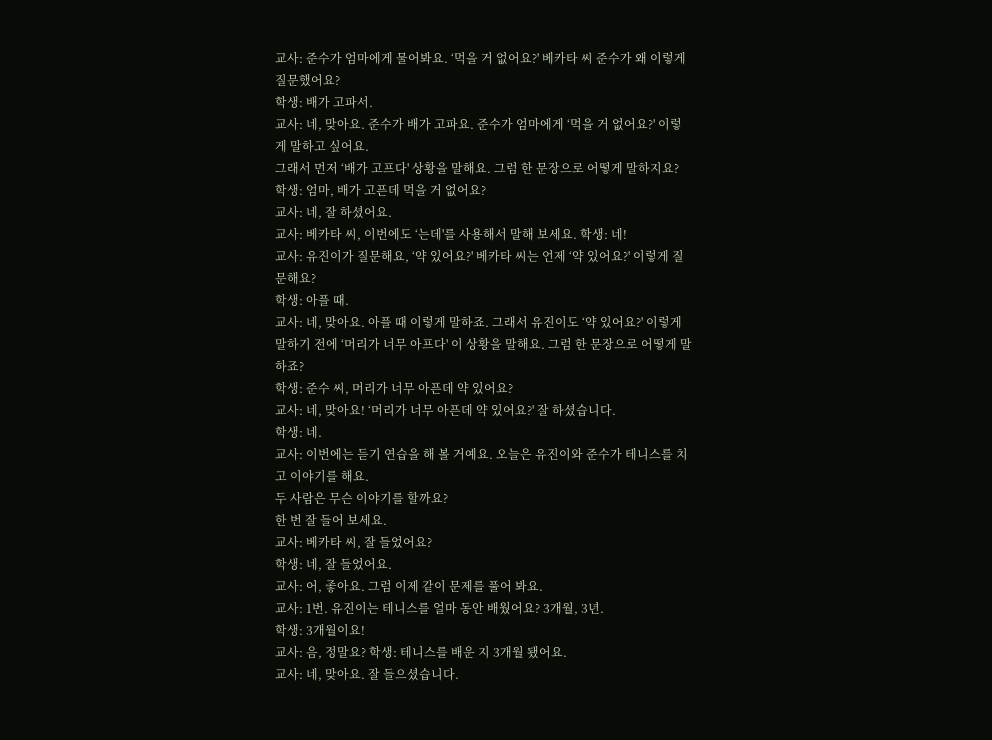교사: 준수가 엄마에게 물어봐요. ‘먹을 거 없어요?' 베카타 씨 준수가 왜 이렇게 질문했어요?
학생: 배가 고파서.
교사: 네, 맞아요. 준수가 배가 고파요. 준수가 엄마에게 ‘먹을 거 없어요?' 이렇게 말하고 싶어요.
그래서 먼저 ‘배가 고프다' 상황을 말해요. 그럼 한 문장으로 어떻게 말하지요?
학생: 엄마, 배가 고픈데 먹을 거 없어요?
교사: 네, 잘 하셨어요.
교사: 베카타 씨, 이번에도 ‘는데'를 사용해서 말해 보세요. 학생: 네!
교사: 유진이가 질문해요, ‘약 있어요?' 베카타 씨는 언제 ‘약 있어요?' 이렇게 질문해요?
학생: 아플 때.
교사: 네, 맞아요. 아플 때 이렇게 말하죠. 그래서 유진이도 ‘약 있어요?' 이렇게 말하기 전에 ‘머리가 너무 아프다' 이 상황을 말해요. 그럼 한 문장으로 어떻게 말하죠?
학생: 준수 씨, 머리가 너무 아픈데 약 있어요?
교사: 네, 맞아요! ‘머리가 너무 아픈데 약 있어요?' 잘 하셨습니다.
학생: 네.
교사: 이번에는 듣기 연습을 해 볼 거예요. 오늘은 유진이와 준수가 테니스를 치고 이야기를 해요.
두 사람은 무슨 이야기를 할까요?
한 번 잘 들어 보세요.
교사: 베카타 씨, 잘 들었어요?
학생: 네, 잘 들었어요.
교사: 어, 좋아요. 그럼 이제 같이 문제를 풀어 봐요.
교사: 1번. 유진이는 테니스를 얼마 동안 배웠어요? 3개월, 3년.
학생: 3개월이요!
교사: 음, 정말요? 학생: 테니스를 배운 지 3개월 됐어요.
교사: 네, 맞아요. 잘 들으셨습니다.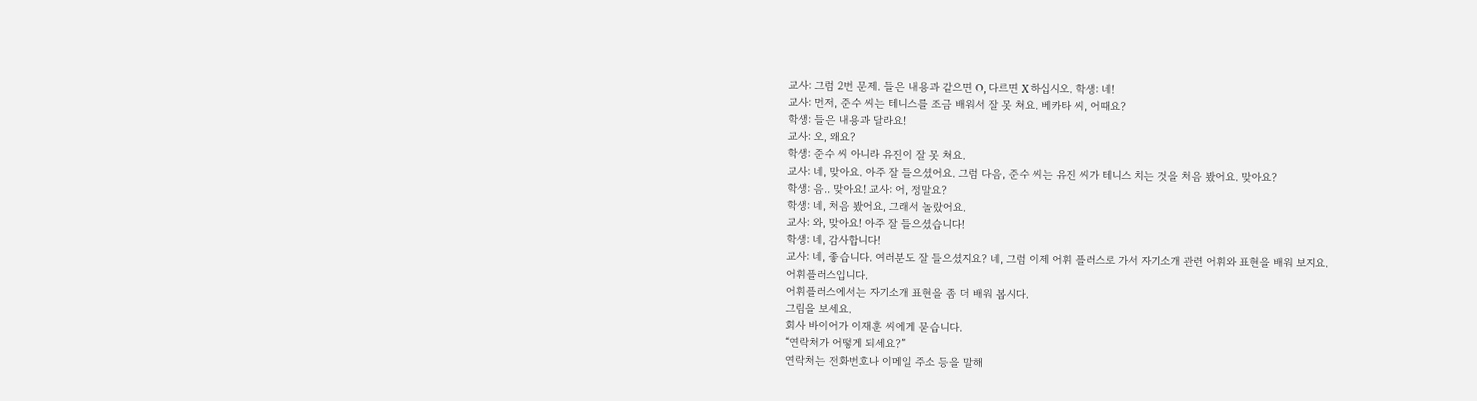교사: 그럼 2번 문제. 들은 내용과 같으면 O, 다르면 X 하십시오. 학생: 네!
교사: 먼저, 준수 씨는 테니스를 조금 배워서 잘 못 쳐요. 베카타 씨, 어때요?
학생: 들은 내용과 달라요!
교사: 오, 왜요?
학생: 준수 씨 아니라 유진이 잘 못 쳐요.
교사: 네, 맞아요. 아주 잘 들으셨어요. 그럼 다음, 준수 씨는 유진 씨가 테니스 치는 것을 처음 봤어요. 맞아요?
학생: 음.. 맞아요! 교사: 어, 정말요?
학생: 네, 처음 봤어요, 그래서 놀랐어요.
교사: 와, 맞아요! 아주 잘 들으셨습니다!
학생: 네, 감사합니다!
교사: 네, 좋습니다. 여러분도 잘 들으셨지요? 네, 그럼 이제 어휘 플러스로 가서 자기소개 관련 어휘와 표현을 배워 보지요.
어휘플러스입니다.
어휘플러스에서는 자기소개 표현을 좀 더 배워 봅시다.
그림을 보세요.
회사 바이어가 이재훈 씨에게 묻습니다.
“연락처가 어떻게 되세요?”
연락처는 전화번호나 이메일 주소 등을 말해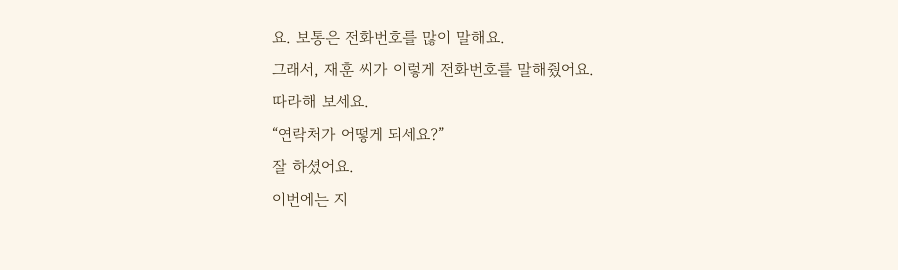요. 보통은 전화번호를 많이 말해요.
그래서, 재훈 씨가 이렇게 전화번호를 말해줬어요.
따라해 보세요.
“연락처가 어떻게 되세요?”
잘 하셨어요.
이번에는 지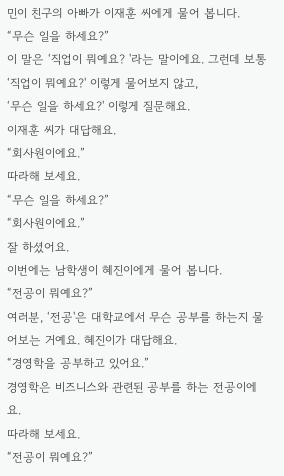민이 친구의 아빠가 이재훈 씨에게 물어 봅니다.
“무슨 일을 하세요?”
이 말은 ‘직업이 뭐예요? '라는 말이에요. 그런데 보통 ‘직업이 뭐예요?' 이렇게 물어보지 않고,
‘무슨 일을 하세요?' 이렇게 질문해요.
이재훈 씨가 대답해요.
“회사원이에요.”
따라해 보세요.
“무슨 일을 하세요?”
“회사원이에요.”
잘 하셨어요.
이번에는 남학생이 혜진이에게 물어 봅니다.
“전공이 뭐예요?”
여러분, ‘전공'은 대학교에서 무슨 공부를 하는지 물어보는 거예요. 혜진이가 대답해요.
“경영학을 공부하고 있어요.”
경영학은 비즈니스와 관련된 공부를 하는 전공이에요.
따라해 보세요.
“전공이 뭐예요?”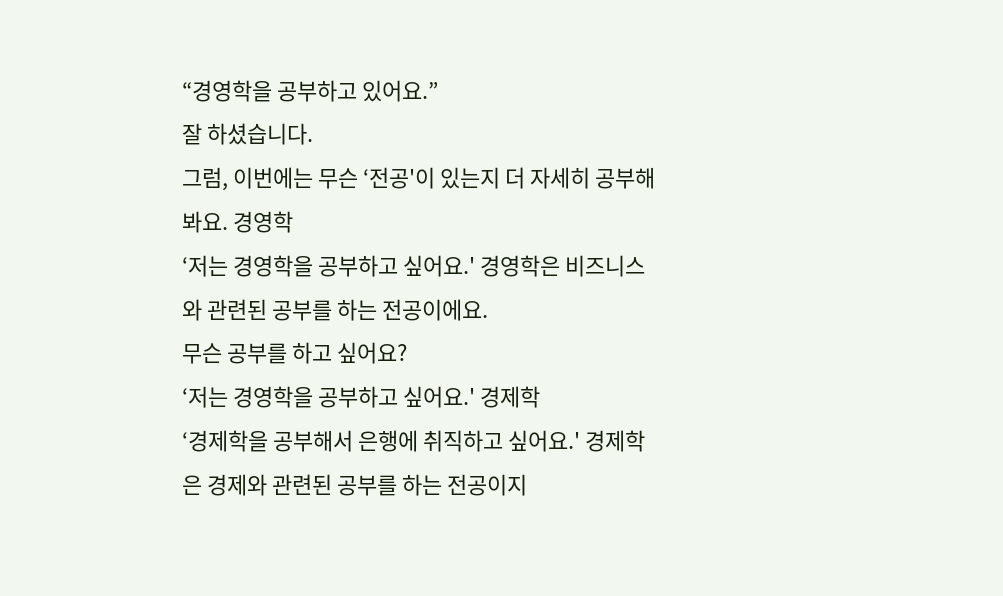“경영학을 공부하고 있어요.”
잘 하셨습니다.
그럼, 이번에는 무슨 ‘전공'이 있는지 더 자세히 공부해 봐요. 경영학
‘저는 경영학을 공부하고 싶어요.' 경영학은 비즈니스와 관련된 공부를 하는 전공이에요.
무슨 공부를 하고 싶어요?
‘저는 경영학을 공부하고 싶어요.' 경제학
‘경제학을 공부해서 은행에 취직하고 싶어요.' 경제학은 경제와 관련된 공부를 하는 전공이지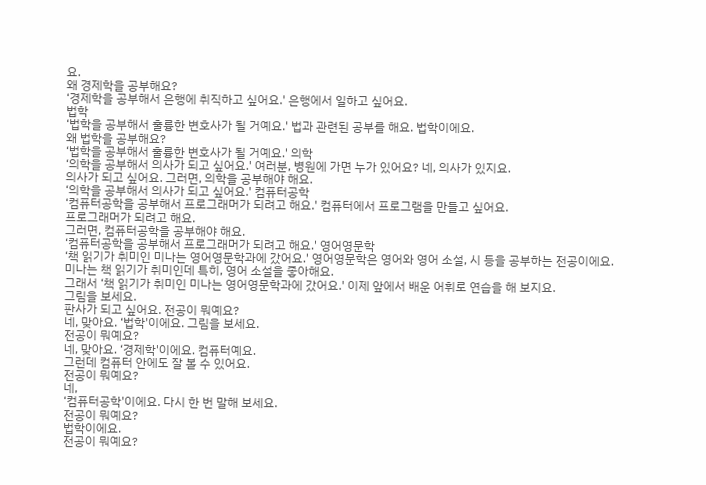요.
왜 경제학을 공부해요?
‘경제학을 공부해서 은행에 취직하고 싶어요.' 은행에서 일하고 싶어요.
법학
‘법학을 공부해서 훌륭한 변호사가 될 거예요.' 법과 관련된 공부를 해요. 법학이에요.
왜 법학을 공부해요?
‘법학을 공부해서 훌륭한 변호사가 될 거예요.' 의학
‘의학을 공부해서 의사가 되고 싶어요.' 여러분, 병원에 가면 누가 있어요? 네, 의사가 있지요.
의사가 되고 싶어요. 그러면, 의학을 공부해야 해요.
‘의학을 공부해서 의사가 되고 싶어요.' 컴퓨터공학
‘컴퓨터공학을 공부해서 프로그래머가 되려고 해요.' 컴퓨터에서 프로그램을 만들고 싶어요.
프로그래머가 되려고 해요.
그러면, 컴퓨터공학을 공부해야 해요.
‘컴퓨터공학을 공부해서 프로그래머가 되려고 해요.' 영어영문학
‘책 읽기가 취미인 미나는 영어영문학과에 갔어요.' 영어영문학은 영어와 영어 소설, 시 등을 공부하는 전공이에요.
미나는 책 읽기가 취미인데 특히, 영어 소설을 좋아해요.
그래서 ‘책 읽기가 취미인 미나는 영어영문학과에 갔어요.' 이제 앞에서 배운 어휘로 연습을 해 보지요.
그림을 보세요.
판사가 되고 싶어요. 전공이 뭐예요?
네, 맞아요. ‘법학'이에요. 그림을 보세요.
전공이 뭐예요?
네, 맞아요. ‘경제학'이에요. 컴퓨터예요.
그런데 컴퓨터 안에도 잘 볼 수 있어요.
전공이 뭐예요?
네,
‘컴퓨터공학'이에요. 다시 한 번 말해 보세요.
전공이 뭐예요?
법학이에요.
전공이 뭐예요?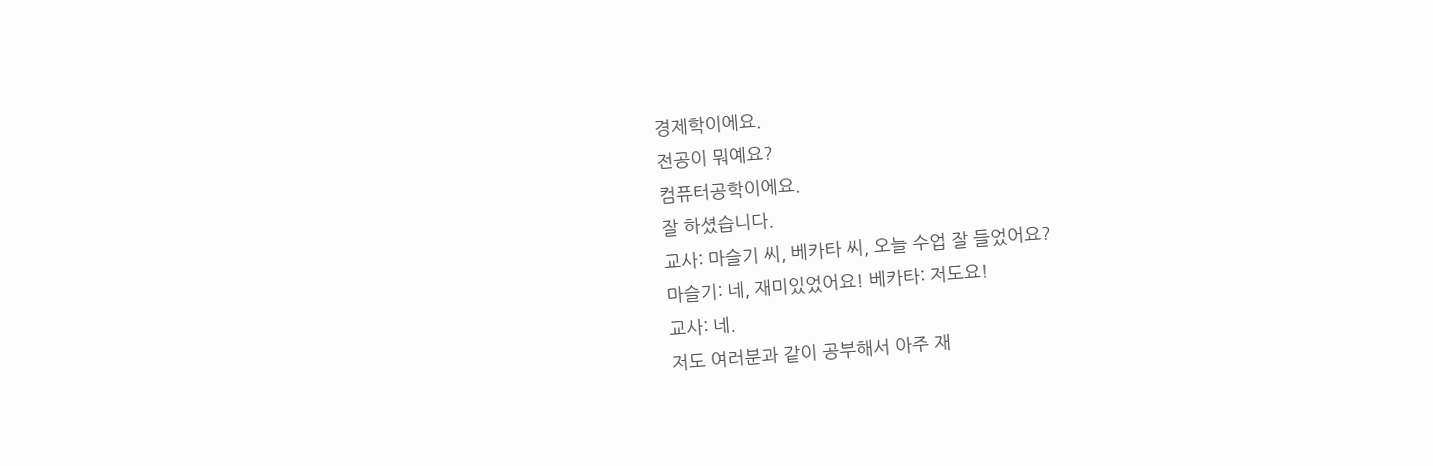경제학이에요.
전공이 뭐예요?
컴퓨터공학이에요.
잘 하셨습니다.
교사: 마슬기 씨, 베카타 씨, 오늘 수업 잘 들었어요?
마슬기: 네, 재미있었어요! 베카타: 저도요!
교사: 네.
저도 여러분과 같이 공부해서 아주 재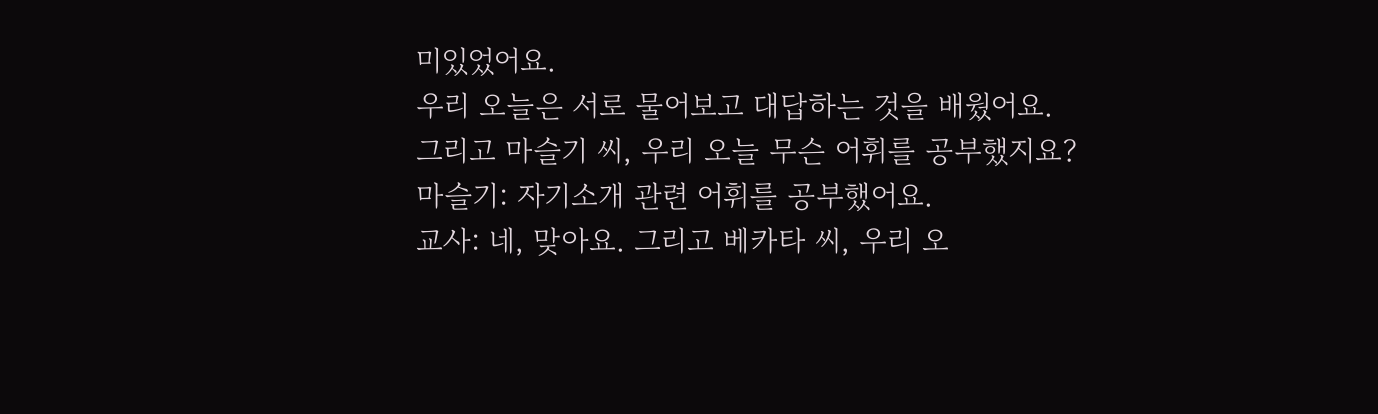미있었어요.
우리 오늘은 서로 물어보고 대답하는 것을 배웠어요.
그리고 마슬기 씨, 우리 오늘 무슨 어휘를 공부했지요?
마슬기: 자기소개 관련 어휘를 공부했어요.
교사: 네, 맞아요. 그리고 베카타 씨, 우리 오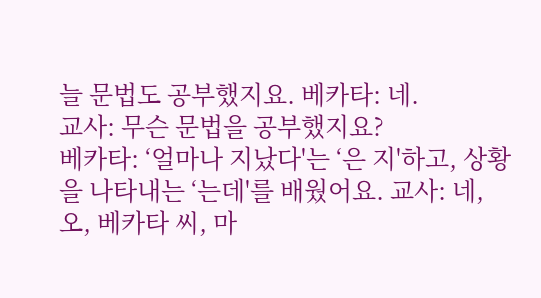늘 문법도 공부했지요. 베카타: 네.
교사: 무슨 문법을 공부했지요?
베카타: ‘얼마나 지났다'는 ‘은 지'하고, 상황을 나타내는 ‘는데'를 배웠어요. 교사: 네, 오, 베카타 씨, 마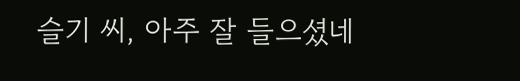슬기 씨, 아주 잘 들으셨네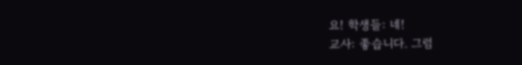요! 학생들: 네!
교사: 좋습니다. 그럼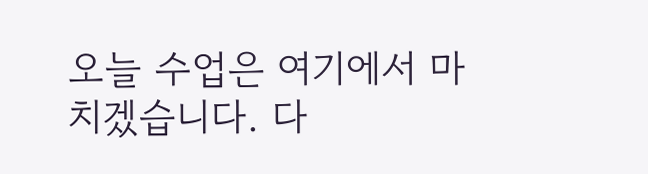오늘 수업은 여기에서 마치겠습니다. 다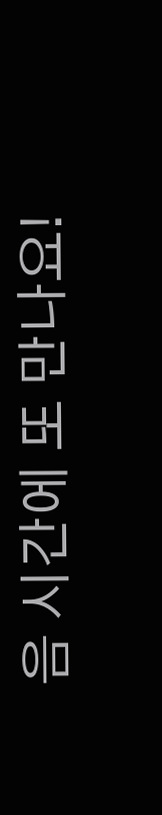음 시간에 또 만나요!